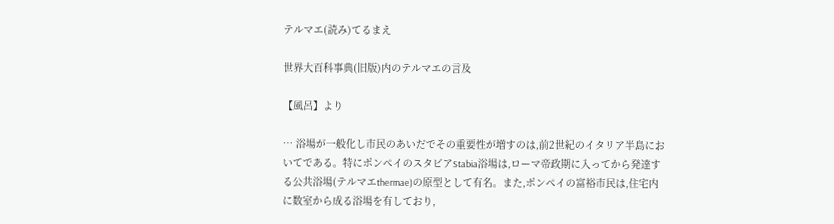テルマエ(読み)てるまえ

世界大百科事典(旧版)内のテルマエの言及

【風呂】より

… 浴場が一般化し市民のあいだでその重要性が増すのは,前2世紀のイタリア半島においてである。特にポンペイのスタビアStabia浴場は,ローマ帝政期に入ってから発達する公共浴場(テルマエthermae)の原型として有名。また,ポンペイの富裕市民は,住宅内に数室から成る浴場を有しており,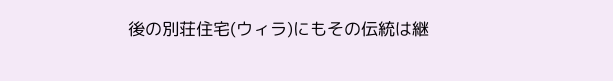後の別荘住宅(ウィラ)にもその伝統は継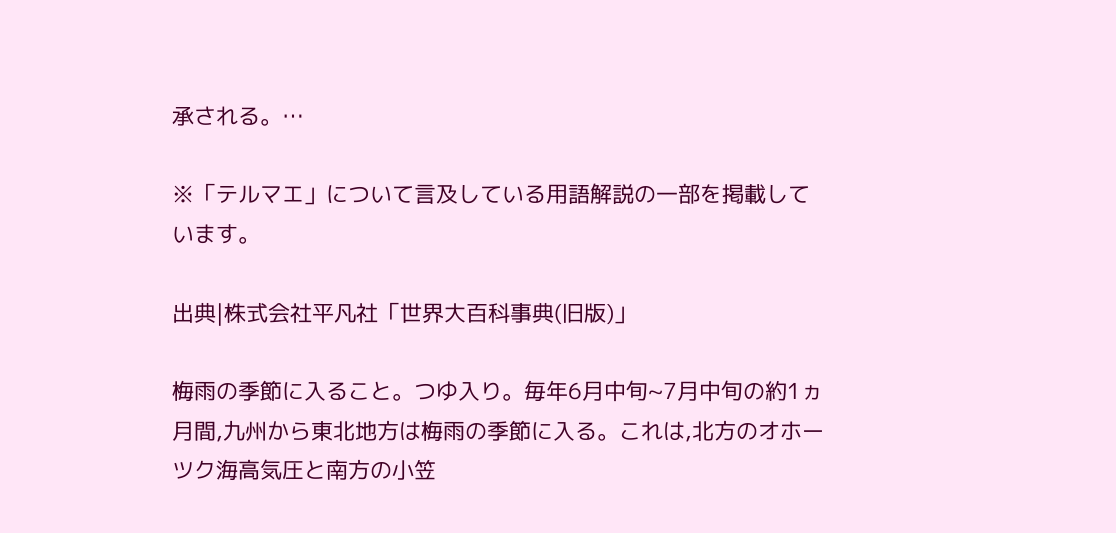承される。…

※「テルマエ」について言及している用語解説の一部を掲載しています。

出典|株式会社平凡社「世界大百科事典(旧版)」

梅雨の季節に入ること。つゆ入り。毎年6月中旬~7月中旬の約1ヵ月間,九州から東北地方は梅雨の季節に入る。これは,北方のオホーツク海高気圧と南方の小笠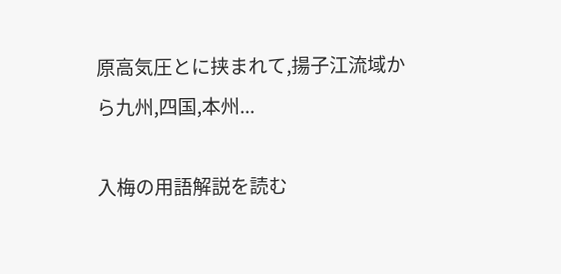原高気圧とに挟まれて,揚子江流域から九州,四国,本州...

入梅の用語解説を読む